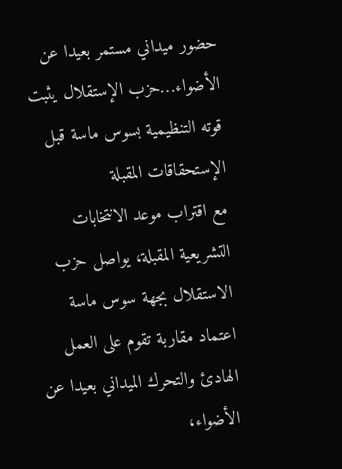حضور ميداني مستمر بعيدا عن الأضواء…حزب الإستقلال يثبت قوته التنظيمية بسوس ماسة قبل الإستحقاقات المقبلة
مع اقتراب موعد الانتخابات التشريعية المقبلة، يواصل حزب الاستقلال بجهة سوس ماسة اعتماد مقاربة تقوم على العمل الهادئ والتحرك الميداني بعيدا عن الأضواء،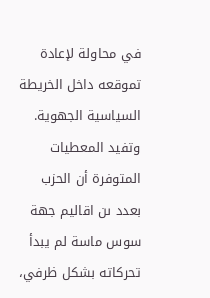في محاولة لإعادة تموقعه داخل الخريطة السياسية الجهوية.
وتفيد المعطيات المتوفرة أن الحزب بعدد ىن اقاليم جهة سوس ماسة لم يبدأ تحركاته بشكل ظرفي،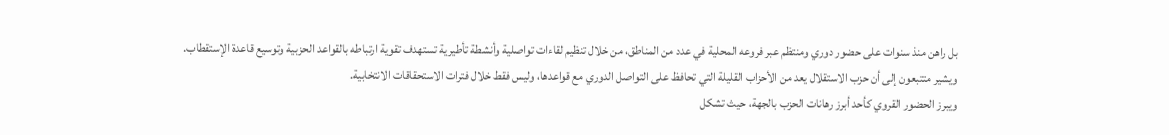بل راهن منذ سنوات على حضور دوري ومنتظم عبر فروعه المحلية في عدد من المناطق، من خلال تنظيم لقاءات تواصلية وأنشطة تأطيرية تستهدف تقوية ارتباطه بالقواعد الحزبية وتوسيع قاعدة الإستقطاب.
ويشير متتبعون إلى أن حزب الاستقلال يعد من الأحزاب القليلة التي تحافظ على التواصل الدوري مع قواعدها، وليس فقط خلال فترات الاستحقاقات الانتخابية.
ويبرز الحضور القروي كأحد أبرز رهانات الحزب بالجهة، حيث تشكل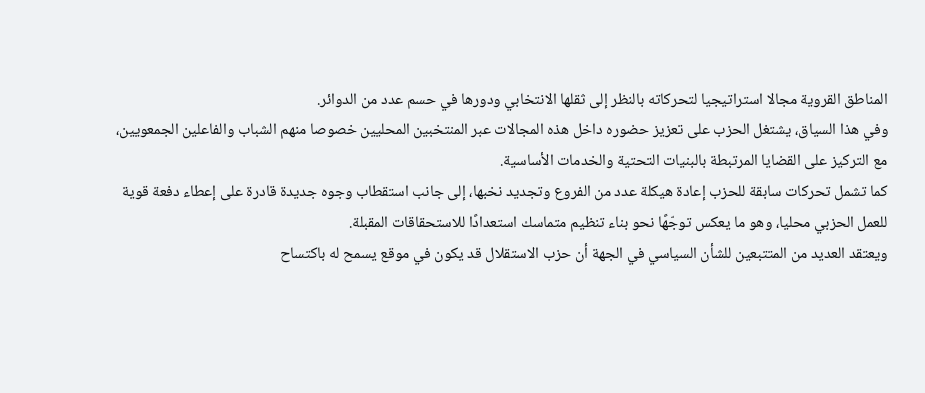المناطق القروية مجالا استراتيجيا لتحركاته بالنظر إلى ثقلها الانتخابي ودورها في حسم عدد من الدوائر.
وفي هذا السياق، يشتغل الحزب على تعزيز حضوره داخل هذه المجالات عبر المنتخبين المحليين خصوصا منهم الشباب والفاعلين الجمعويين، مع التركيز على القضايا المرتبطة بالبنيات التحتية والخدمات الأساسية.
كما تشمل تحركات سابقة للحزب إعادة هيكلة عدد من الفروع وتجديد نخبها، إلى جانب استقطاب وجوه جديدة قادرة على إعطاء دفعة قوية للعمل الحزبي محليا، وهو ما يعكس توجّهًا نحو بناء تنظيم متماسك استعدادًا للاستحقاقات المقبلة.
ويعتقد العديد من المتتبعين للشأن السياسي في الجهة أن حزب الاستقلال قد يكون في موقع يسمح له باكتساح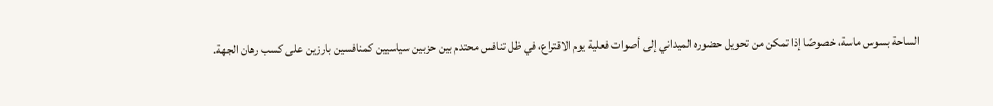الساحة بسوس ماسة، خصوصًا إذا تمكن من تحويل حضوره الميداني إلى أصوات فعلية يوم الاقتراع، في ظل تنافس محتدم بين حزبين سياسيين كمنافسين بارزين على كسب رهان الجهة.